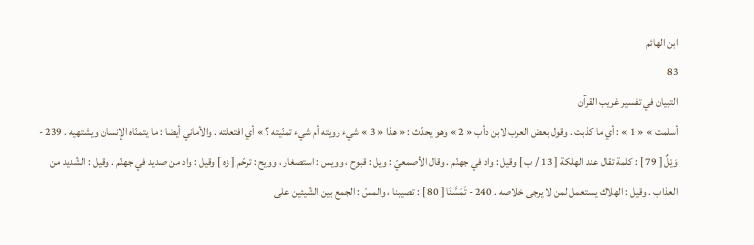ابن الهائم
83
التبيان في تفسير غريب القرآن
أسلمت » « 1 » : أي ما كذبت . وقول بعض العرب لابن دأب « 2 » وهو يحدّث : « هذا « 3 » شيء رويته أم شيء تمنّيته ؟ » أي افتعلته . والأماني أيضا : ما يتمنّاه الإنسان ويشتهيه . 239 - وَيْلٌ [ 79 ] : كلمة تقال عند الهلكة [ 13 / ب ] وقيل : واد في جهنّم . وقال الأصمعيّ : ويل : قبوح ، وويس : استصغار ، وويح : ترحّم [ زه ] وقيل : واد من صديد في جهنّم . وقيل : الشّديد من العذاب . وقيل : الهلاك يستعمل لمن لا يرجى خلاصه . 240 - تَمَسَّنَا [ 80 ] : تصيبنا ، والمسّ : الجمع بين الشّيئين على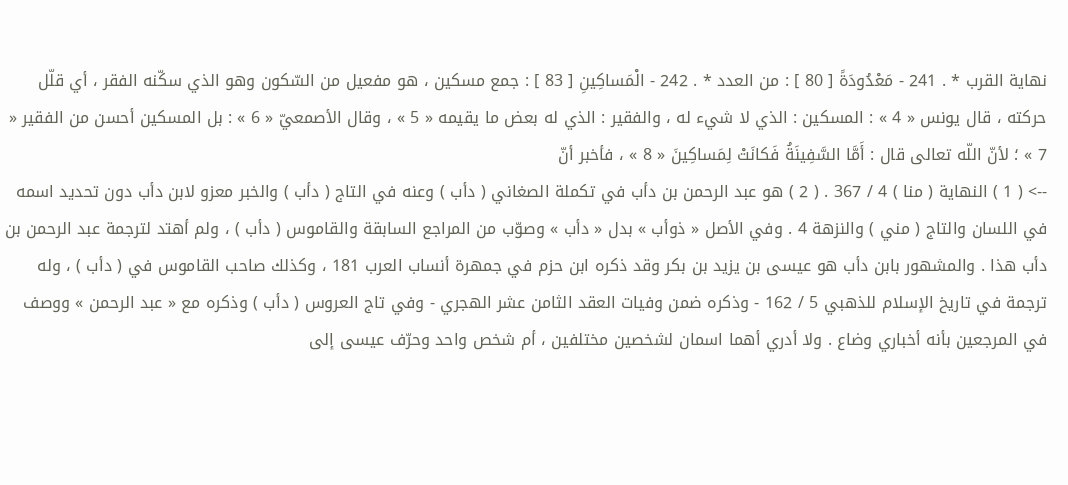نهاية القرب * . 241 - مَعْدُودَةً [ 80 ] : من العدد * . 242 - الْمَساكِينِ [ 83 ] : جمع مسكين ، هو مفعيل من السّكون وهو الذي سكّنه الفقر ، أي قلّل حركته ، قال يونس « 4 » : المسكين : الذي لا شيء له ، والفقير : الذي له بعض ما يقيمه « 5 » ، وقال الأصمعيّ « 6 » : بل المسكين أحسن من الفقير « 7 » ؛ لأنّ اللّه تعالى قال : أَمَّا السَّفِينَةُ فَكانَتْ لِمَساكِينَ « 8 » ، فأخبر أنّ
--> ( 1 ) النهاية ( منا ) 4 / 367 . ( 2 ) هو عبد الرحمن بن دأب في تكملة الصغاني ( دأب ) وعنه في التاج ( دأب ) والخبر معزو لابن دأب دون تحديد اسمه في اللسان والتاج ( مني ) والنزهة 4 . وفي الأصل « ذوأب » بدل « دأب » وصوّب من المراجع السابقة والقاموس ( دأب ) ، ولم أهتد لترجمة عبد الرحمن بن دأب هذا . والمشهور بابن دأب هو عيسى بن يزيد بن بكر وقد ذكره ابن حزم في جمهرة أنساب العرب 181 ، وكذلك صاحب القاموس في ( دأب ) ، وله ترجمة في تاريخ الإسلام للذهبي 5 / 162 - وذكره ضمن وفيات العقد الثامن عشر الهجري - وفي تاج العروس ( دأب ) وذكره مع « عبد الرحمن » ووصف في المرجعين بأنه أخباري وضاع . ولا أدري أهما اسمان لشخصين مختلفين ، أم شخص واحد وحرّف عيسى إلى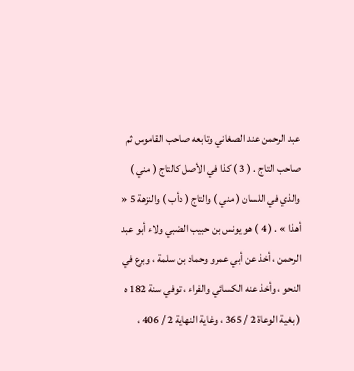عبد الرحمن عند الصغاني وتابعه صاحب القاموس ثم صاحب التاج . ( 3 ) كذا في الأصل كالتاج ( مني ) والذي في اللسان ( مني ) والتاج ( دأب ) والنزهة 5 « أهذا » . ( 4 ) هو يونس بن حبيب الضبي ولاء أبو عبد الرحمن ، أخذ عن أبي عمرو وحماد بن سلمة ، وبرع في النحو ، وأخذ عنه الكسائي والفراء ، توفي سنة 182 ه ( بغية الوعاة 2 / 365 ، وغاية النهاية 2 / 406 ،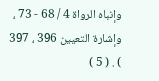وإنباه الرواة 4 / 68 - 73 ، وإشارة التعيين 396 ، 397 ) . ( 5 )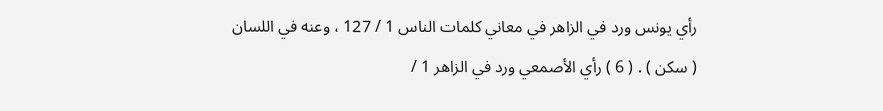رأي يونس ورد في الزاهر في معاني كلمات الناس 1 / 127 ، وعنه في اللسان ( سكن ) . ( 6 ) رأي الأصمعي ورد في الزاهر 1 /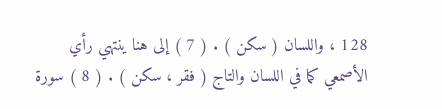128 ، واللسان ( سكن ) . ( 7 ) إلى هنا ينتهي رأي الأصمعي كما في اللسان والتاج ( فقر ، سكن ) . ( 8 ) سورة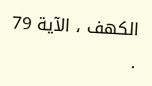الكهف ، الآية 79 .